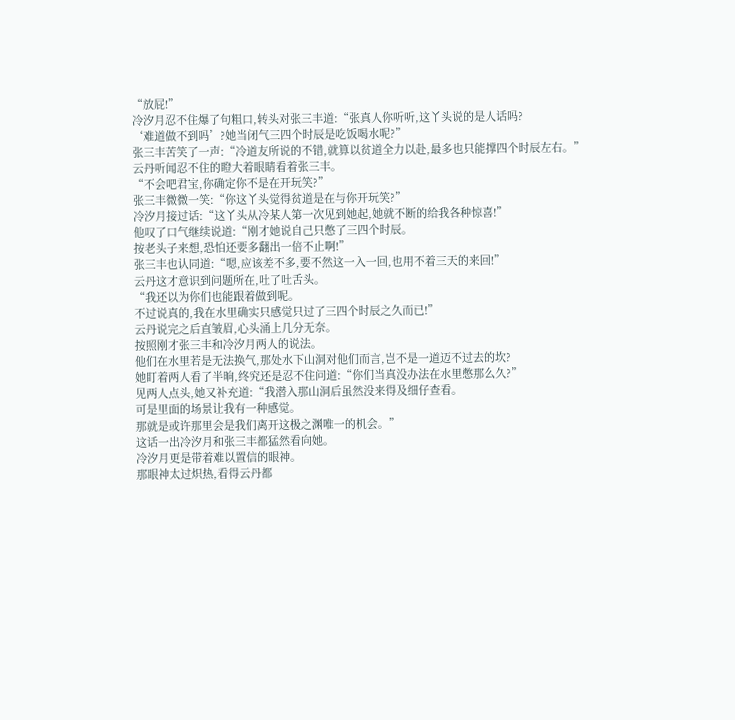“放屁!”
冷汐月忍不住爆了句粗口,转头对张三丰道:“张真人你听听,这丫头说的是人话吗?
‘难道做不到吗’?她当闭气三四个时辰是吃饭喝水呢?”
张三丰苦笑了一声:“冷道友所说的不错,就算以贫道全力以赴,最多也只能撑四个时辰左右。”
云丹听闻忍不住的瞪大着眼睛看着张三丰。
“不会吧君宝,你确定你不是在开玩笑?”
张三丰微微一笑:“你这丫头觉得贫道是在与你开玩笑?”
冷汐月接过话:“这丫头从冷某人第一次见到她起,她就不断的给我各种惊喜!”
他叹了口气继续说道:“刚才她说自己只憋了三四个时辰。
按老头子来想,恐怕还要多翻出一倍不止啊!”
张三丰也认同道:“嗯,应该差不多,要不然这一入一回,也用不着三天的来回!”
云丹这才意识到问题所在,吐了吐舌头。
“我还以为你们也能跟着做到呢。
不过说真的,我在水里确实只感觉只过了三四个时辰之久而已!”
云丹说完之后直皱眉,心头涌上几分无奈。
按照刚才张三丰和冷汐月两人的说法。
他们在水里若是无法换气,那处水下山洞对他们而言,岂不是一道迈不过去的坎?
她盯着两人看了半晌,终究还是忍不住问道:“你们当真没办法在水里憋那么久?”
见两人点头,她又补充道:“我潜入那山洞后虽然没来得及细仔查看。
可是里面的场景让我有一种感觉。
那就是或许那里会是我们离开这极之渊唯一的机会。”
这话一出冷汐月和张三丰都猛然看向她。
冷汐月更是带着难以置信的眼神。
那眼神太过炽热,看得云丹都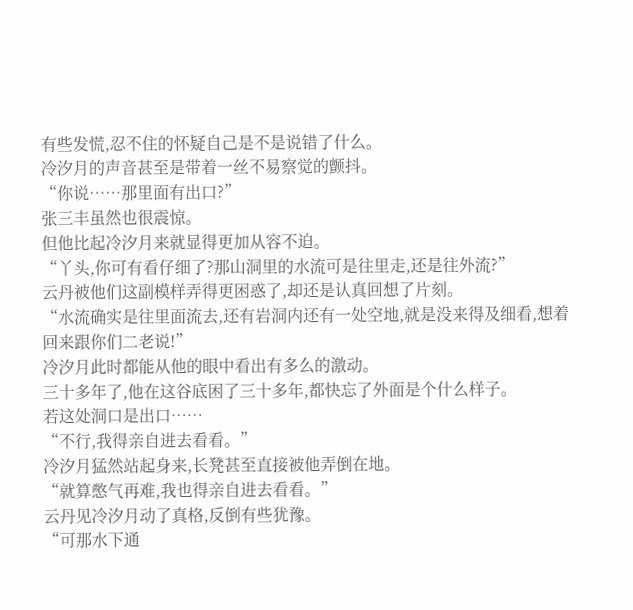有些发慌,忍不住的怀疑自己是不是说错了什么。
冷汐月的声音甚至是带着一丝不易察觉的颤抖。
“你说……那里面有出口?”
张三丰虽然也很震惊。
但他比起冷汐月来就显得更加从容不迫。
“丫头,你可有看仔细了?那山洞里的水流可是往里走,还是往外流?”
云丹被他们这副模样弄得更困惑了,却还是认真回想了片刻。
“水流确实是往里面流去,还有岩洞内还有一处空地,就是没来得及细看,想着回来跟你们二老说!”
冷汐月此时都能从他的眼中看出有多么的激动。
三十多年了,他在这谷底困了三十多年,都快忘了外面是个什么样子。
若这处洞口是出口……
“不行,我得亲自进去看看。”
冷汐月猛然站起身来,长凳甚至直接被他弄倒在地。
“就算憋气再难,我也得亲自进去看看。”
云丹见冷汐月动了真格,反倒有些犹豫。
“可那水下通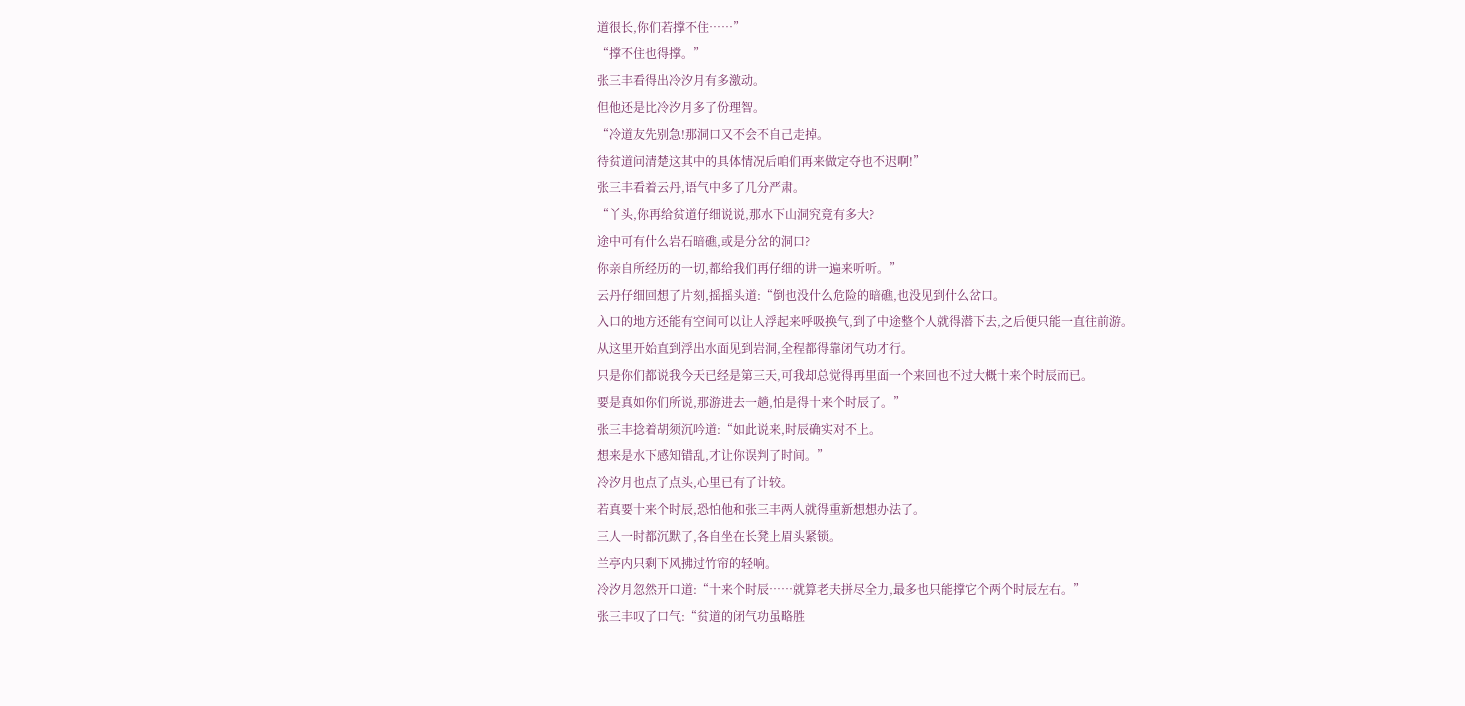道很长,你们若撑不住……”
“撑不住也得撑。”
张三丰看得出冷汐月有多激动。
但他还是比冷汐月多了份理智。
“冷道友先别急!那洞口又不会不自己走掉。
待贫道问清楚这其中的具体情况后咱们再来做定夺也不迟啊!”
张三丰看着云丹,语气中多了几分严肃。
“丫头,你再给贫道仔细说说,那水下山洞究竟有多大?
途中可有什么岩石暗礁,或是分岔的洞口?
你亲自所经历的一切,都给我们再仔细的讲一遍来听听。”
云丹仔细回想了片刻,摇摇头道:“倒也没什么危险的暗礁,也没见到什么岔口。
入口的地方还能有空间可以让人浮起来呼吸换气,到了中途整个人就得潜下去,之后便只能一直往前游。
从这里开始直到浮出水面见到岩洞,全程都得靠闭气功才行。
只是你们都说我今天已经是第三天,可我却总觉得再里面一个来回也不过大概十来个时辰而已。
要是真如你们所说,那游进去一趟,怕是得十来个时辰了。”
张三丰捻着胡须沉吟道:“如此说来,时辰确实对不上。
想来是水下感知错乱,才让你误判了时间。”
冷汐月也点了点头,心里已有了计较。
若真要十来个时辰,恐怕他和张三丰两人就得重新想想办法了。
三人一时都沉默了,各自坐在长凳上眉头紧锁。
兰亭内只剩下风拂过竹帘的轻响。
冷汐月忽然开口道:“十来个时辰……就算老夫拼尽全力,最多也只能撑它个两个时辰左右。”
张三丰叹了口气:“贫道的闭气功虽略胜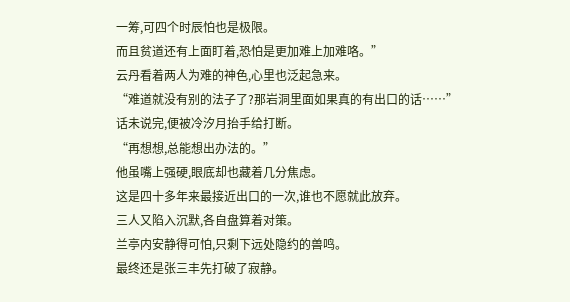一筹,可四个时辰怕也是极限。
而且贫道还有上面盯着,恐怕是更加难上加难咯。”
云丹看着两人为难的神色,心里也泛起急来。
“难道就没有别的法子了?那岩洞里面如果真的有出口的话……”
话未说完,便被冷汐月抬手给打断。
“再想想,总能想出办法的。”
他虽嘴上强硬,眼底却也藏着几分焦虑。
这是四十多年来最接近出口的一次,谁也不愿就此放弃。
三人又陷入沉默,各自盘算着对策。
兰亭内安静得可怕,只剩下远处隐约的兽鸣。
最终还是张三丰先打破了寂静。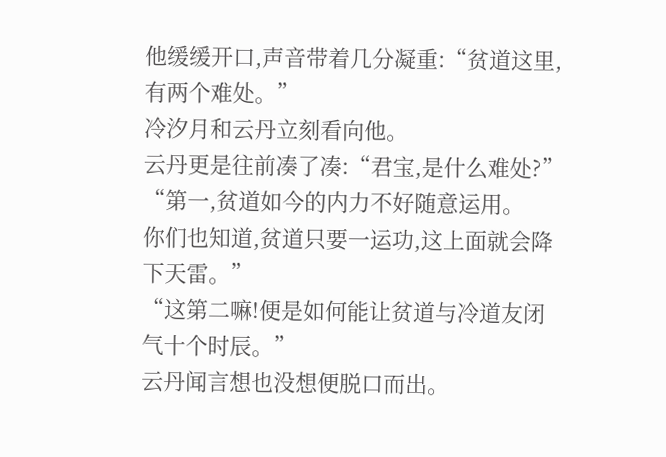他缓缓开口,声音带着几分凝重:“贫道这里,有两个难处。”
冷汐月和云丹立刻看向他。
云丹更是往前凑了凑:“君宝,是什么难处?”
“第一,贫道如今的内力不好随意运用。
你们也知道,贫道只要一运功,这上面就会降下天雷。”
“这第二嘛!便是如何能让贫道与冷道友闭气十个时辰。”
云丹闻言想也没想便脱口而出。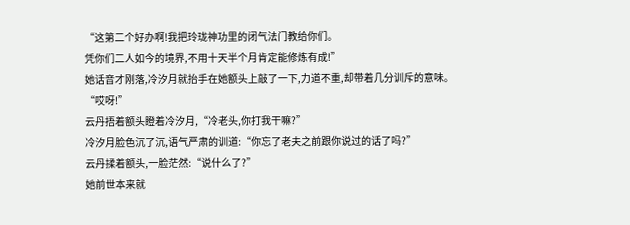“这第二个好办啊!我把玲珑神功里的闭气法门教给你们。
凭你们二人如今的境界,不用十天半个月肯定能修炼有成!”
她话音才刚落,冷汐月就抬手在她额头上敲了一下,力道不重,却带着几分训斥的意味。
“哎呀!”
云丹捂着额头瞪着冷汐月,“冷老头,你打我干嘛?”
冷汐月脸色沉了沉,语气严肃的训道:“你忘了老夫之前跟你说过的话了吗?”
云丹揉着额头,一脸茫然:“说什么了?”
她前世本来就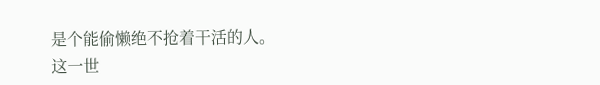是个能偷懒绝不抢着干活的人。
这一世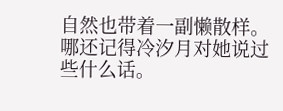自然也带着一副懒散样。
哪还记得冷汐月对她说过些什么话。